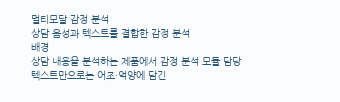멀티모달 감정 분석
상담 음성과 텍스트를 결합한 감정 분석
배경
상담 내용을 분석하는 제품에서 감정 분석 모듈 담당
텍스트만으로는 어조·억양에 담긴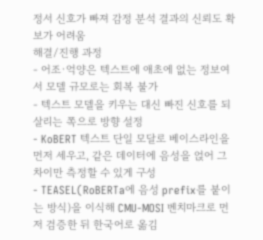정서 신호가 빠져 감정 분석 결과의 신뢰도 확보가 어려움
해결/진행 과정
- 어조·억양은 텍스트에 애초에 없는 정보여서 모델 규모로는 회복 불가
- 텍스트 모델을 키우는 대신 빠진 신호를 되살리는 쪽으로 방향 설정
- KoBERT 텍스트 단일 모달로 베이스라인을 먼저 세우고, 같은 데이터에 음성을 얹어 그 차이만 측정할 수 있게 구성
- TEASEL(RoBERTa에 음성 prefix를 붙이는 방식)을 이식해 CMU-MOSI 벤치마크로 먼저 검증한 뒤 한국어로 옮김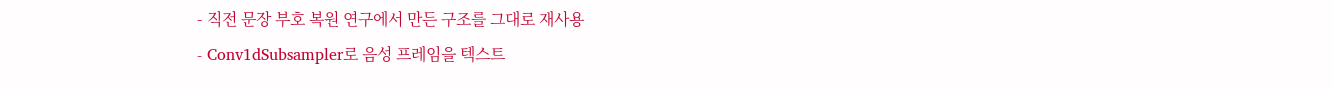- 직전 문장 부호 복원 연구에서 만든 구조를 그대로 재사용
- Conv1dSubsampler로 음성 프레임을 텍스트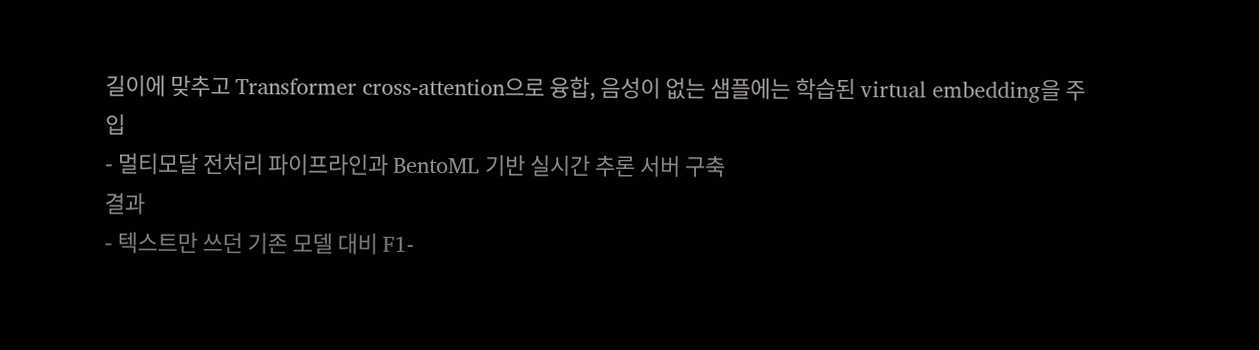길이에 맞추고 Transformer cross-attention으로 융합, 음성이 없는 샘플에는 학습된 virtual embedding을 주입
- 멀티모달 전처리 파이프라인과 BentoML 기반 실시간 추론 서버 구축
결과
- 텍스트만 쓰던 기존 모델 대비 F1-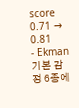score 0.71 → 0.81
- Ekman 기본 감정 6종에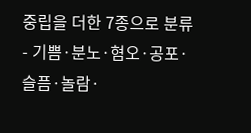중립을 더한 7종으로 분류
- 기쁨·분노·혐오·공포·슬픔·놀람·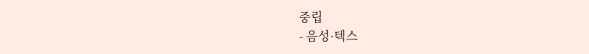중립
- 음성·텍스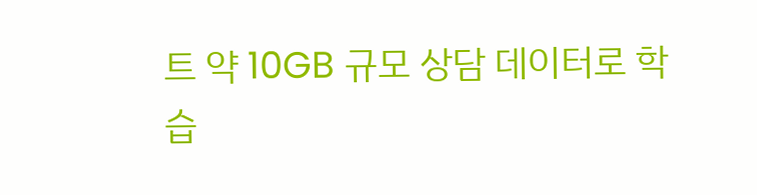트 약 10GB 규모 상담 데이터로 학습